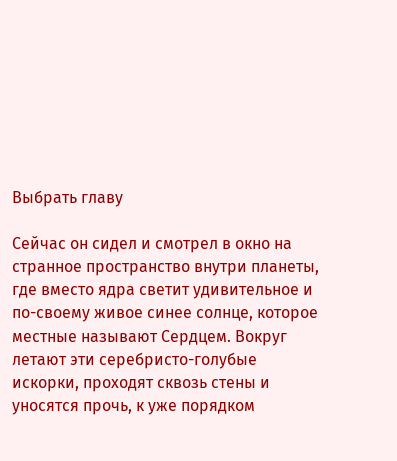Выбрать главу

Сейчас он сидел и смотрел в окно на странное пространство внутри планеты, где вместо ядра светит удивительное и по-своему живое синее солнце, которое местные называют Сердцем. Вокруг летают эти серебристо-голубые искорки, проходят сквозь стены и уносятся прочь, к уже порядком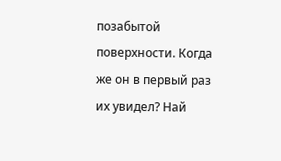позабытой поверхности. Когда же он в первый раз их увидел? Най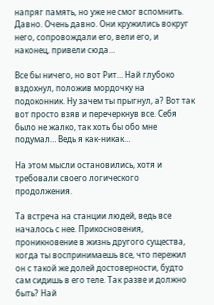напряг память, но уже не смог вспомнить. Давно. Очень давно. Они кружились вокруг него, сопровождали его, вели его, и наконец, привели сюда…

Все бы ничего, но вот Рит… Най глубоко вздохнул, положив мордочку на подоконник. Ну зачем ты прыгнул, а? Вот так вот просто взяв и перечеркнув все. Себя было не жалко, так хоть бы обо мне подумал… Ведь я как-никак…

На этом мысли остановились, хотя и требовали своего логического продолжения.

Та встреча на станции людей, ведь все началось с нее. Прикосновения, проникновение в жизнь другого существа, когда ты воспринимаешь все, что пережил он с такой же долей достоверности, будто сам сидишь в его теле. Так разве и должно быть? Най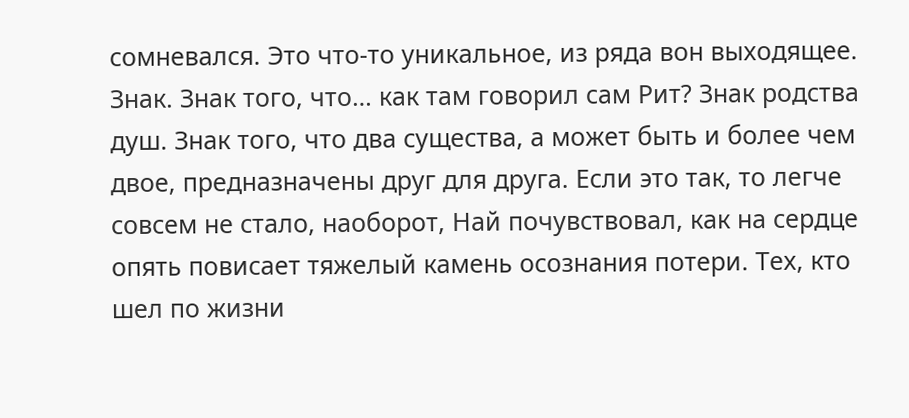сомневался. Это что-то уникальное, из ряда вон выходящее. Знак. Знак того, что… как там говорил сам Рит? Знак родства душ. Знак того, что два существа, а может быть и более чем двое, предназначены друг для друга. Если это так, то легче совсем не стало, наоборот, Най почувствовал, как на сердце опять повисает тяжелый камень осознания потери. Тех, кто шел по жизни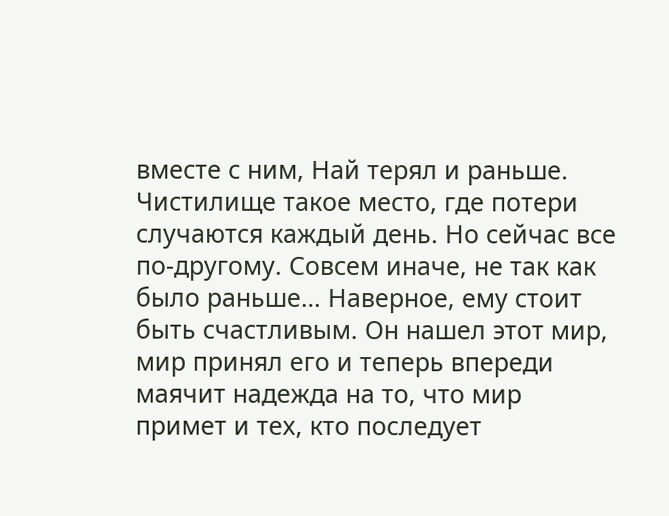вместе с ним, Най терял и раньше. Чистилище такое место, где потери случаются каждый день. Но сейчас все по-другому. Совсем иначе, не так как было раньше… Наверное, ему стоит быть счастливым. Он нашел этот мир, мир принял его и теперь впереди маячит надежда на то, что мир примет и тех, кто последует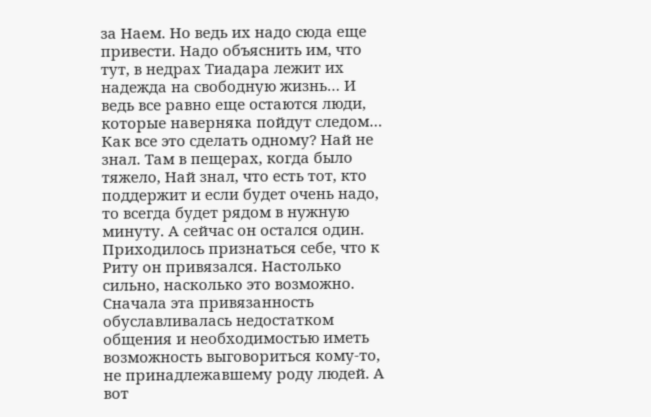за Наем. Но ведь их надо сюда еще привести. Надо объяснить им, что тут, в недрах Тиадара лежит их надежда на свободную жизнь… И ведь все равно еще остаются люди, которые наверняка пойдут следом… Как все это сделать одному? Най не знал. Там в пещерах, когда было тяжело, Най знал, что есть тот, кто поддержит и если будет очень надо, то всегда будет рядом в нужную минуту. А сейчас он остался один. Приходилось признаться себе, что к Риту он привязался. Настолько сильно, насколько это возможно. Сначала эта привязанность обуславливалась недостатком общения и необходимостью иметь возможность выговориться кому-то, не принадлежавшему роду людей. А вот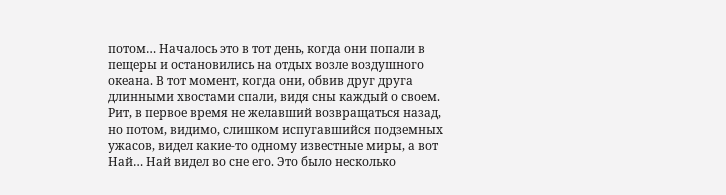потом… Началось это в тот день, когда они попали в пещеры и остановились на отдых возле воздушного океана. В тот момент, когда они, обвив друг друга длинными хвостами спали, видя сны каждый о своем. Рит, в первое время не желавший возвращаться назад, но потом, видимо, слишком испугавшийся подземных ужасов, видел какие-то одному известные миры, а вот Най… Най видел во сне его. Это было несколько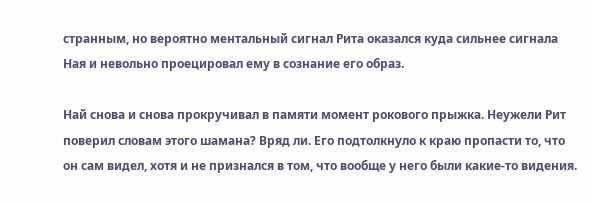странным, но вероятно ментальный сигнал Рита оказался куда сильнее сигнала Ная и невольно проецировал ему в сознание его образ.

Най снова и снова прокручивал в памяти момент рокового прыжка. Неужели Рит поверил словам этого шамана? Вряд ли. Его подтолкнуло к краю пропасти то, что он сам видел, хотя и не признался в том, что вообще у него были какие-то видения.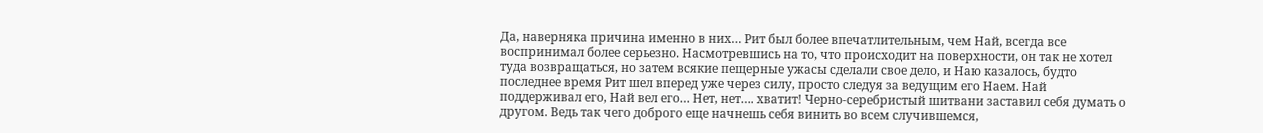Да, наверняка причина именно в них… Рит был более впечатлительным, чем Най, всегда все воспринимал более серьезно. Насмотревшись на то, что происходит на поверхности, он так не хотел туда возвращаться, но затем всякие пещерные ужасы сделали свое дело, и Наю казалось, будто последнее время Рит шел вперед уже через силу, просто следуя за ведущим его Наем. Най поддерживал его, Най вел его… Нет, нет…. хватит! Черно-серебристый шитвани заставил себя думать о другом. Ведь так чего доброго еще начнешь себя винить во всем случившемся,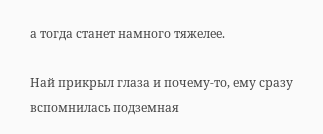а тогда станет намного тяжелее.

Най прикрыл глаза и почему-то, ему сразу вспомнилась подземная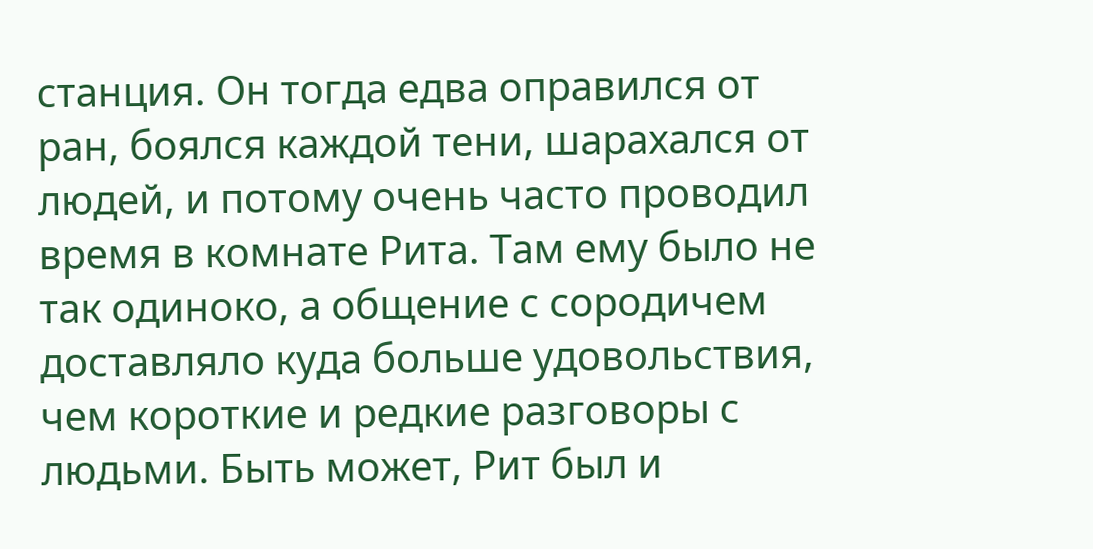станция. Он тогда едва оправился от ран, боялся каждой тени, шарахался от людей, и потому очень часто проводил время в комнате Рита. Там ему было не так одиноко, а общение с сородичем доставляло куда больше удовольствия, чем короткие и редкие разговоры с людьми. Быть может, Рит был и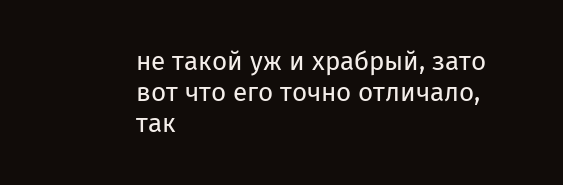не такой уж и храбрый, зато вот что его точно отличало, так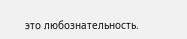это любознательность.